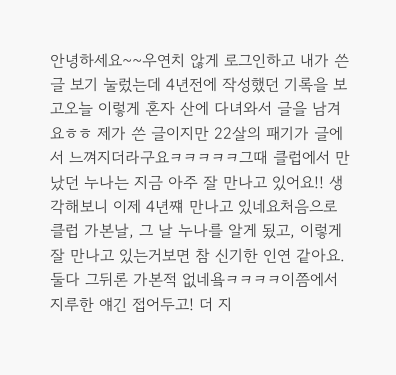안녕하세요~~우연치 않게 로그인하고 내가 쓴 글 보기 눌렀는데 4년전에 작성했던 기록을 보고오늘 이렇게 혼자 산에 다녀와서 글을 남겨요ㅎㅎ 제가 쓴 글이지만 22살의 패기가 글에서 느껴지더라구요ㅋㅋㅋㅋㅋ그때 클럽에서 만났던 누나는 지금 아주 잘 만나고 있어요!! 생각해보니 이제 4년쨰 만나고 있네요처음으로 클럽 가본날, 그 날 누나를 알게 됬고, 이렇게 잘 만나고 있는거보면 참 신기한 인연 같아요. 둘다 그뒤론 가본적 없네욬ㅋㅋㅋㅋ이쯤에서 지루한 얘긴 접어두고! 더 지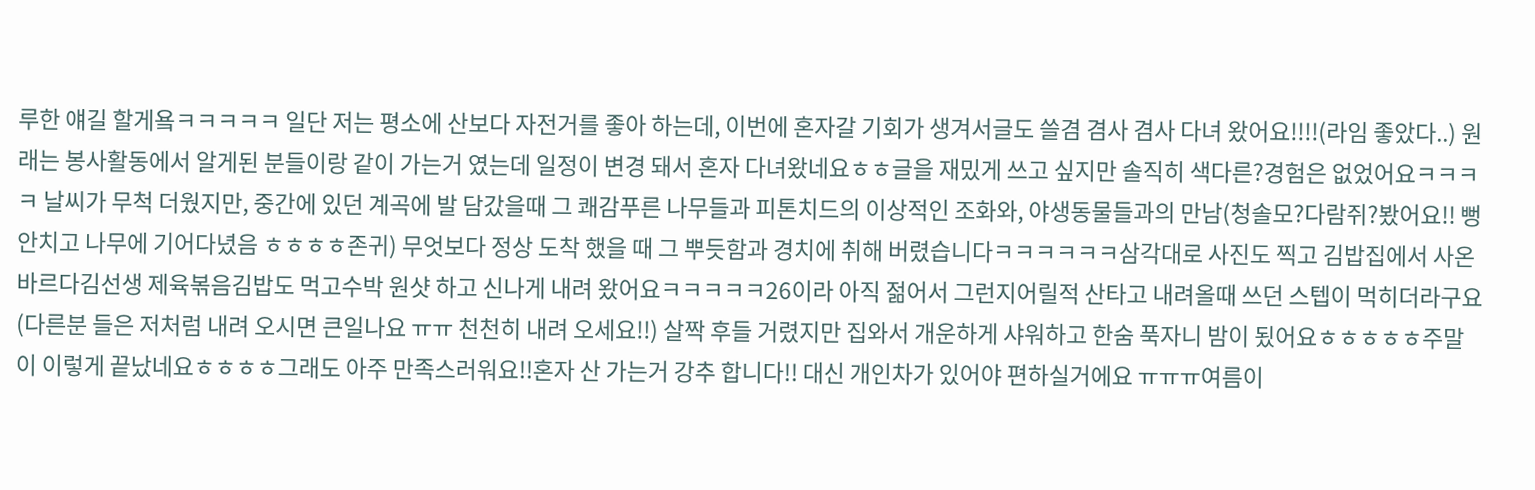루한 얘길 할게욬ㅋㅋㅋㅋㅋ 일단 저는 평소에 산보다 자전거를 좋아 하는데, 이번에 혼자갈 기회가 생겨서글도 쓸겸 겸사 겸사 다녀 왔어요!!!!(라임 좋았다..) 원래는 봉사활동에서 알게된 분들이랑 같이 가는거 였는데 일정이 변경 돼서 혼자 다녀왔네요ㅎㅎ글을 재밌게 쓰고 싶지만 솔직히 색다른?경험은 없었어요ㅋㅋㅋㅋ 날씨가 무척 더웠지만, 중간에 있던 계곡에 발 담갔을때 그 쾌감푸른 나무들과 피톤치드의 이상적인 조화와, 야생동물들과의 만남(청솔모?다람쥐?봤어요!! 뻥안치고 나무에 기어다녔음 ㅎㅎㅎㅎ존귀) 무엇보다 정상 도착 했을 때 그 뿌듯함과 경치에 취해 버렸습니다ㅋㅋㅋㅋㅋㅋ삼각대로 사진도 찍고 김밥집에서 사온 바르다김선생 제육볶음김밥도 먹고수박 원샷 하고 신나게 내려 왔어요ㅋㅋㅋㅋㅋ26이라 아직 젊어서 그런지어릴적 산타고 내려올때 쓰던 스텝이 먹히더라구요(다른분 들은 저처럼 내려 오시면 큰일나요 ㅠㅠ 천천히 내려 오세요!!) 살짝 후들 거렸지만 집와서 개운하게 샤워하고 한숨 푹자니 밤이 됬어요ㅎㅎㅎㅎㅎ주말이 이렇게 끝났네요ㅎㅎㅎㅎ그래도 아주 만족스러워요!!혼자 산 가는거 강추 합니다!! 대신 개인차가 있어야 편하실거에요 ㅠㅠㅠ여름이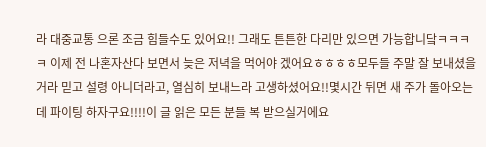라 대중교통 으론 조금 힘들수도 있어요!! 그래도 튼튼한 다리만 있으면 가능합니닼ㅋㅋㅋㅋ 이제 전 나혼자산다 보면서 늦은 저녁을 먹어야 겠어요ㅎㅎㅎㅎ모두들 주말 잘 보내셨을 거라 믿고 설령 아니더라고, 열심히 보내느라 고생하셨어요!!몇시간 뒤면 새 주가 돌아오는데 파이팅 하자구요!!!!이 글 읽은 모든 분들 복 받으실거에요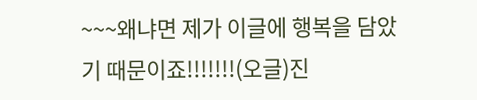~~~왜냐면 제가 이글에 행복을 담았기 때문이죠!!!!!!!(오글)진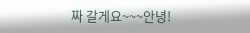짜 갈게요~~~안녕!